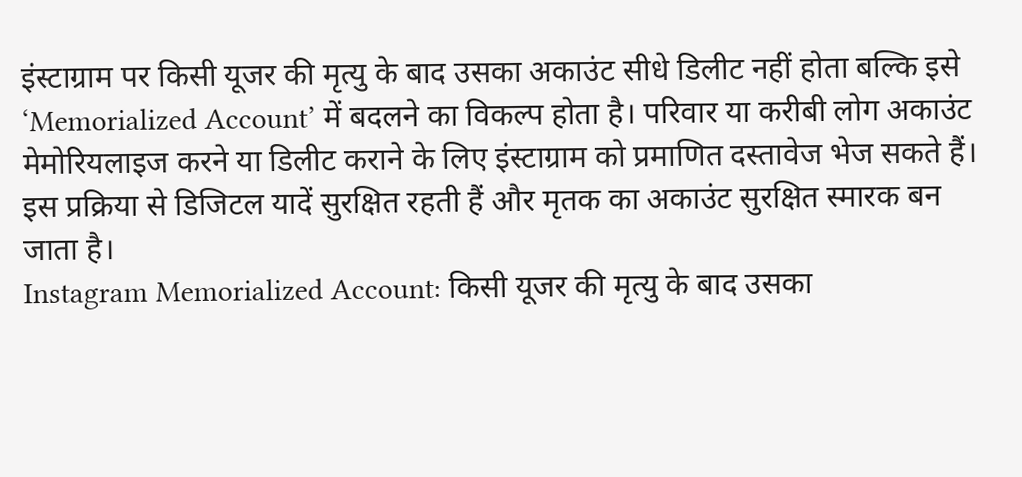इंस्टाग्राम पर किसी यूजर की मृत्यु के बाद उसका अकाउंट सीधे डिलीट नहीं होता बल्कि इसे ‘Memorialized Account’ में बदलने का विकल्प होता है। परिवार या करीबी लोग अकाउंट मेमोरियलाइज करने या डिलीट कराने के लिए इंस्टाग्राम को प्रमाणित दस्तावेज भेज सकते हैं। इस प्रक्रिया से डिजिटल यादें सुरक्षित रहती हैं और मृतक का अकाउंट सुरक्षित स्मारक बन जाता है।
Instagram Memorialized Account: किसी यूजर की मृत्यु के बाद उसका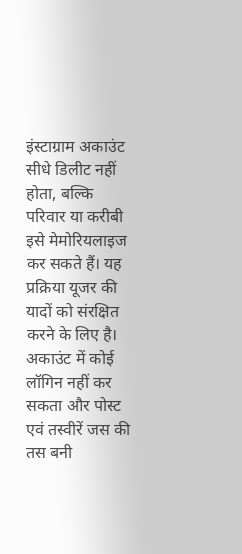इंस्टाग्राम अकाउंट सीधे डिलीट नहीं होता, बल्कि परिवार या करीबी इसे मेमोरियलाइज कर सकते हैं। यह प्रक्रिया यूजर की यादों को संरक्षित करने के लिए है। अकाउंट में कोई लॉगिन नहीं कर सकता और पोस्ट एवं तस्वीरें जस की तस बनी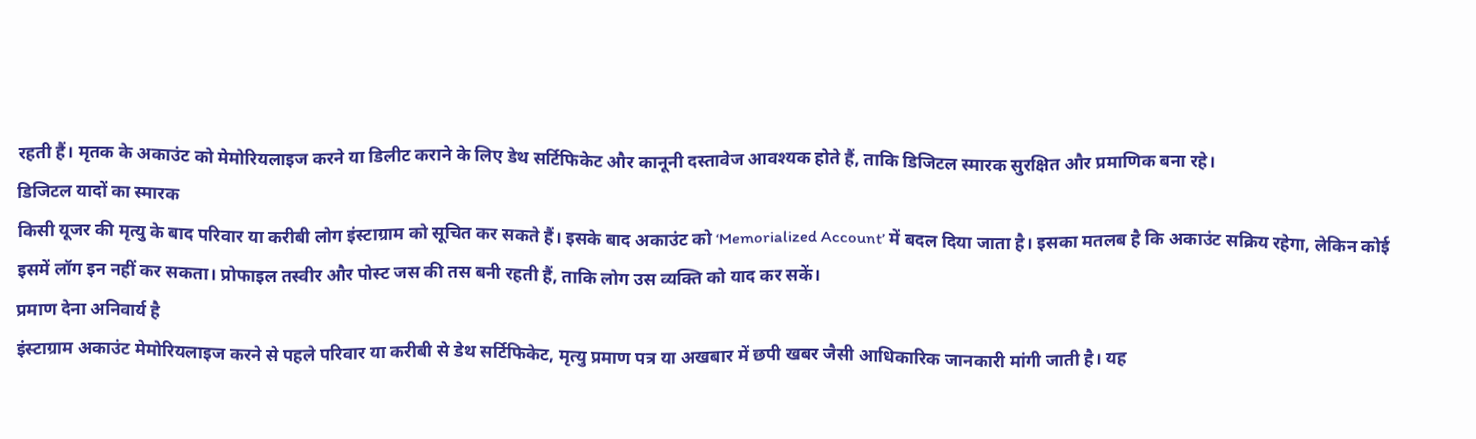रहती हैं। मृतक के अकाउंट को मेमोरियलाइज करने या डिलीट कराने के लिए डेथ सर्टिफिकेट और कानूनी दस्तावेज आवश्यक होते हैं, ताकि डिजिटल स्मारक सुरक्षित और प्रमाणिक बना रहे।
डिजिटल यादों का स्मारक
किसी यूजर की मृत्यु के बाद परिवार या करीबी लोग इंस्टाग्राम को सूचित कर सकते हैं। इसके बाद अकाउंट को ‘Memorialized Account’ में बदल दिया जाता है। इसका मतलब है कि अकाउंट सक्रिय रहेगा, लेकिन कोई इसमें लॉग इन नहीं कर सकता। प्रोफाइल तस्वीर और पोस्ट जस की तस बनी रहती हैं, ताकि लोग उस व्यक्ति को याद कर सकें।
प्रमाण देना अनिवार्य है
इंस्टाग्राम अकाउंट मेमोरियलाइज करने से पहले परिवार या करीबी से डेथ सर्टिफिकेट, मृत्यु प्रमाण पत्र या अखबार में छपी खबर जैसी आधिकारिक जानकारी मांगी जाती है। यह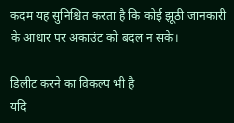कदम यह सुनिश्चित करता है कि कोई झूठी जानकारी के आधार पर अकाउंट को बदल न सके।

डिलीट करने का विकल्प भी है
यदि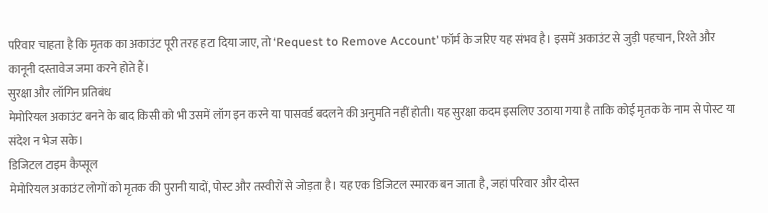परिवार चाहता है कि मृतक का अकाउंट पूरी तरह हटा दिया जाए, तो ‘Request to Remove Account’ फॉर्म के जरिए यह संभव है। इसमें अकाउंट से जुड़ी पहचान, रिश्ते और कानूनी दस्तावेज जमा करने होते हैं।
सुरक्षा और लॉगिन प्रतिबंध
मेमोरियल अकाउंट बनने के बाद किसी को भी उसमें लॉग इन करने या पासवर्ड बदलने की अनुमति नहीं होती। यह सुरक्षा कदम इसलिए उठाया गया है ताकि कोई मृतक के नाम से पोस्ट या संदेश न भेज सके।
डिजिटल टाइम कैप्सूल
मेमोरियल अकाउंट लोगों को मृतक की पुरानी यादों, पोस्ट और तस्वीरों से जोड़ता है। यह एक डिजिटल स्मारक बन जाता है, जहां परिवार और दोस्त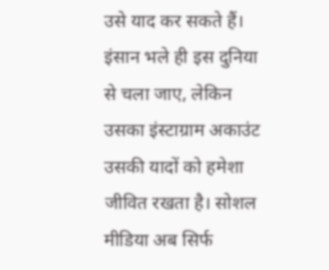उसे याद कर सकते हैं। इंसान भले ही इस दुनिया से चला जाए, लेकिन उसका इंस्टाग्राम अकाउंट उसकी यादों को हमेशा जीवित रखता है। सोशल मीडिया अब सिर्फ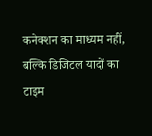कनेक्शन का माध्यम नहीं, बल्कि डिजिटल यादों का टाइम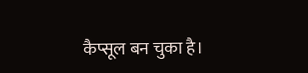कैप्सूल बन चुका है।